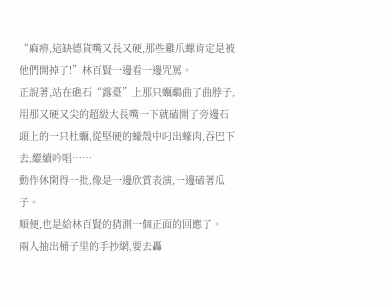“麻痹,這缺德貨嘴又長又硬,那些雞爪螺肯定是被他們開掉了!”林百賢一邊看一邊咒罵。
正說著,站在礁石“露臺”上那只蠣鷸曲了曲脖子,用那又硬又尖的超級大長嘴一下就磕開了旁邊石頭上的一只杜蠣,從堅硬的蠔殼中叼出蠔肉,吞巴下去,繼續吟唱……
動作休閑得一批,像是一邊欣賞表演,一邊磕著瓜子。
順便,也是給林百賢的猜測一個正面的回應了。
兩人抽出桶子里的手抄網,要去轟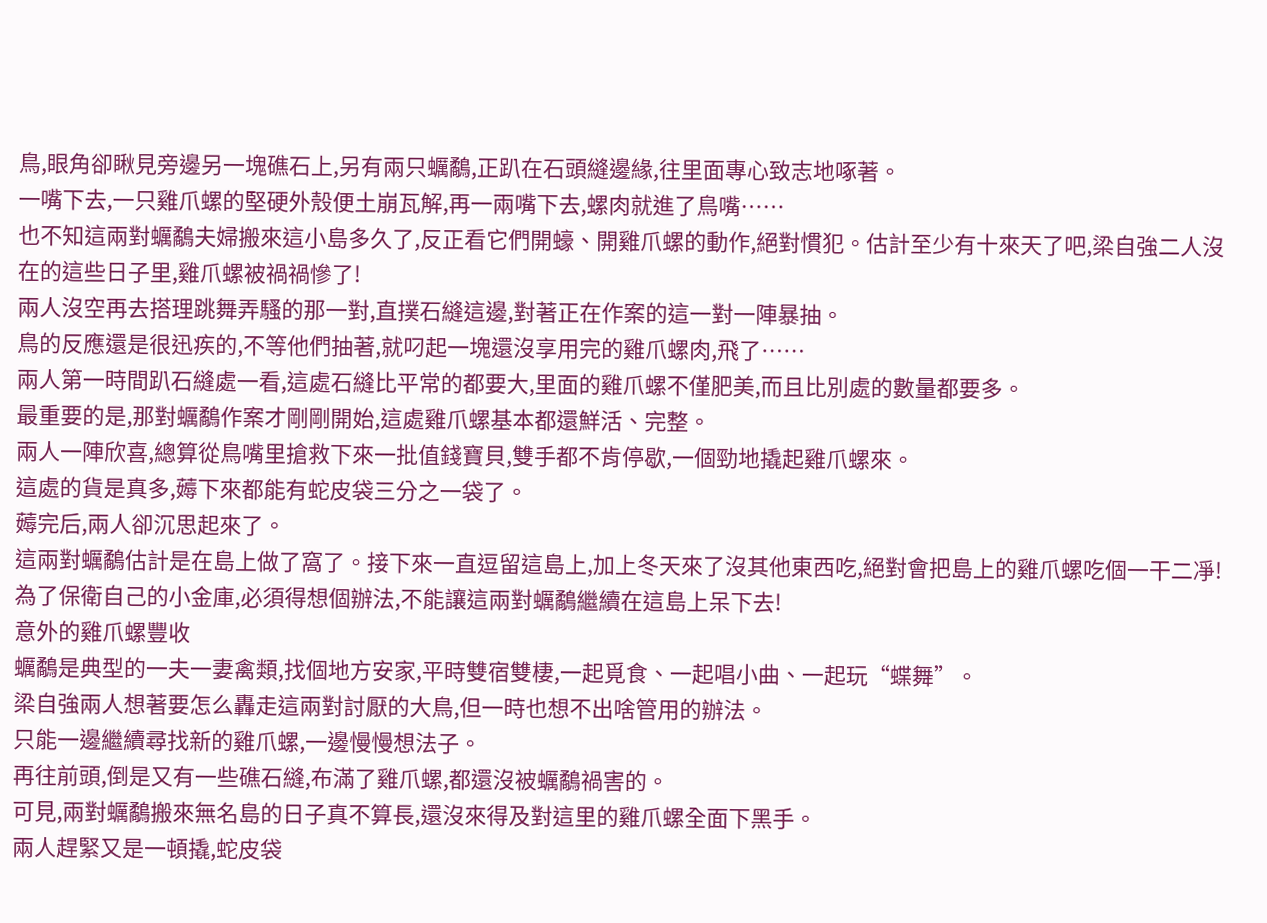鳥,眼角卻瞅見旁邊另一塊礁石上,另有兩只蠣鷸,正趴在石頭縫邊緣,往里面專心致志地啄著。
一嘴下去,一只雞爪螺的堅硬外殼便土崩瓦解,再一兩嘴下去,螺肉就進了鳥嘴……
也不知這兩對蠣鷸夫婦搬來這小島多久了,反正看它們開蠔、開雞爪螺的動作,絕對慣犯。估計至少有十來天了吧,梁自強二人沒在的這些日子里,雞爪螺被禍禍慘了!
兩人沒空再去搭理跳舞弄騷的那一對,直撲石縫這邊,對著正在作案的這一對一陣暴抽。
鳥的反應還是很迅疾的,不等他們抽著,就叼起一塊還沒享用完的雞爪螺肉,飛了……
兩人第一時間趴石縫處一看,這處石縫比平常的都要大,里面的雞爪螺不僅肥美,而且比別處的數量都要多。
最重要的是,那對蠣鷸作案才剛剛開始,這處雞爪螺基本都還鮮活、完整。
兩人一陣欣喜,總算從鳥嘴里搶救下來一批值錢寶貝,雙手都不肯停歇,一個勁地撬起雞爪螺來。
這處的貨是真多,薅下來都能有蛇皮袋三分之一袋了。
薅完后,兩人卻沉思起來了。
這兩對蠣鷸估計是在島上做了窩了。接下來一直逗留這島上,加上冬天來了沒其他東西吃,絕對會把島上的雞爪螺吃個一干二凈!
為了保衛自己的小金庫,必須得想個辦法,不能讓這兩對蠣鷸繼續在這島上呆下去!
意外的雞爪螺豐收
蠣鷸是典型的一夫一妻禽類,找個地方安家,平時雙宿雙棲,一起覓食、一起唱小曲、一起玩“蝶舞”。
梁自強兩人想著要怎么轟走這兩對討厭的大鳥,但一時也想不出啥管用的辦法。
只能一邊繼續尋找新的雞爪螺,一邊慢慢想法子。
再往前頭,倒是又有一些礁石縫,布滿了雞爪螺,都還沒被蠣鷸禍害的。
可見,兩對蠣鷸搬來無名島的日子真不算長,還沒來得及對這里的雞爪螺全面下黑手。
兩人趕緊又是一頓撬,蛇皮袋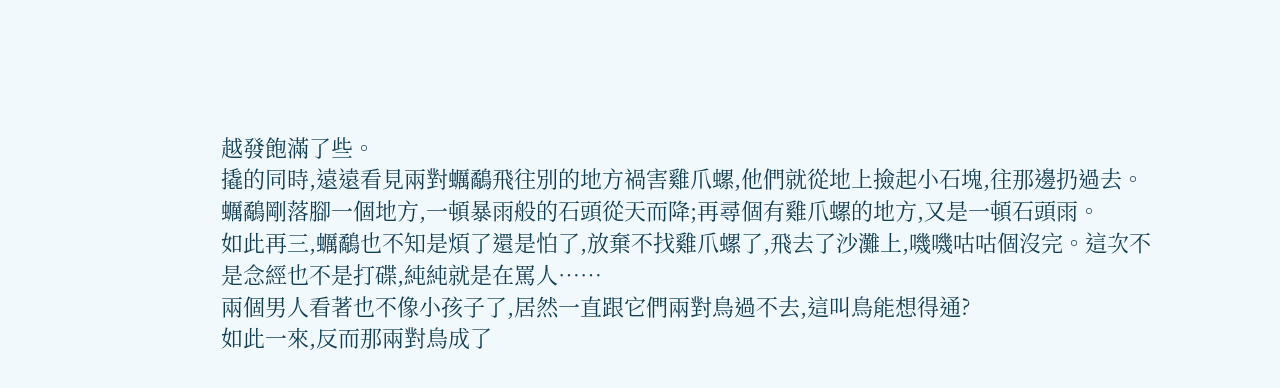越發飽滿了些。
撬的同時,遠遠看見兩對蠣鷸飛往別的地方禍害雞爪螺,他們就從地上撿起小石塊,往那邊扔過去。
蠣鷸剛落腳一個地方,一頓暴雨般的石頭從天而降;再尋個有雞爪螺的地方,又是一頓石頭雨。
如此再三,蠣鷸也不知是煩了還是怕了,放棄不找雞爪螺了,飛去了沙灘上,嘰嘰咕咕個沒完。這次不是念經也不是打碟,純純就是在罵人……
兩個男人看著也不像小孩子了,居然一直跟它們兩對鳥過不去,這叫鳥能想得通?
如此一來,反而那兩對鳥成了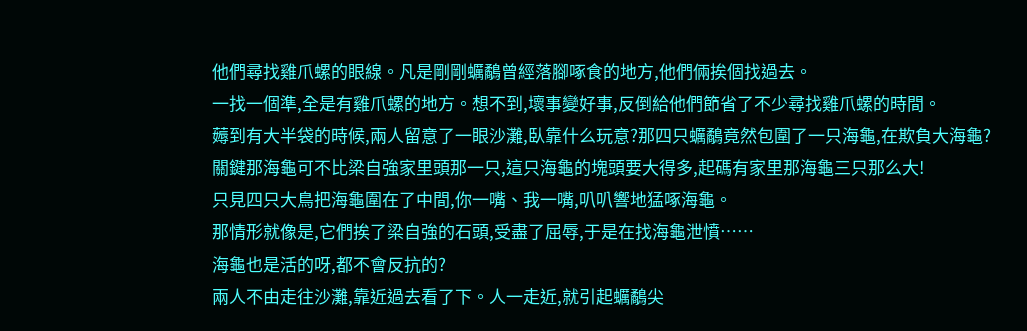他們尋找雞爪螺的眼線。凡是剛剛蠣鷸曾經落腳啄食的地方,他們倆挨個找過去。
一找一個準,全是有雞爪螺的地方。想不到,壞事變好事,反倒給他們節省了不少尋找雞爪螺的時間。
薅到有大半袋的時候,兩人留意了一眼沙灘,臥靠什么玩意?那四只蠣鷸竟然包圍了一只海龜,在欺負大海龜?
關鍵那海龜可不比梁自強家里頭那一只,這只海龜的塊頭要大得多,起碼有家里那海龜三只那么大!
只見四只大鳥把海龜圍在了中間,你一嘴、我一嘴,叭叭響地猛啄海龜。
那情形就像是,它們挨了梁自強的石頭,受盡了屈辱,于是在找海龜泄憤……
海龜也是活的呀,都不會反抗的?
兩人不由走往沙灘,靠近過去看了下。人一走近,就引起蠣鷸尖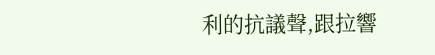利的抗議聲,跟拉響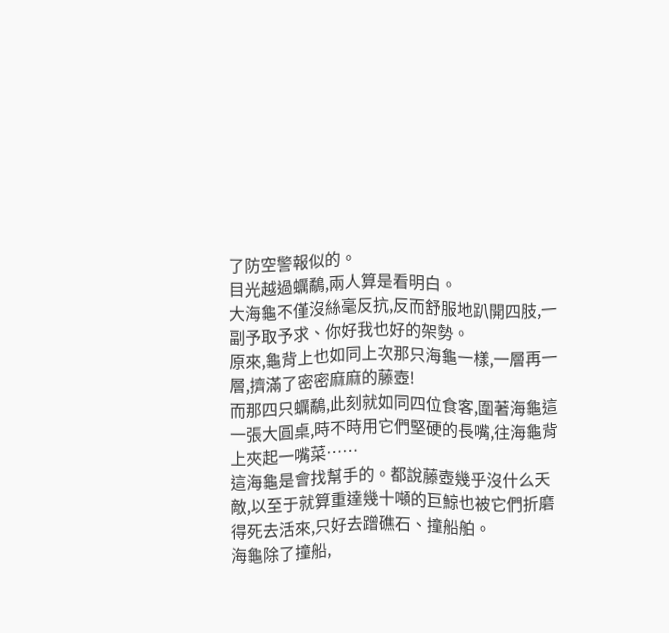了防空警報似的。
目光越過蠣鷸,兩人算是看明白。
大海龜不僅沒絲毫反抗,反而舒服地趴開四肢,一副予取予求、你好我也好的架勢。
原來,龜背上也如同上次那只海龜一樣,一層再一層,擠滿了密密麻麻的藤壺!
而那四只蠣鷸,此刻就如同四位食客,圍著海龜這一張大圓桌,時不時用它們堅硬的長嘴,往海龜背上夾起一嘴菜……
這海龜是會找幫手的。都說藤壺幾乎沒什么天敵,以至于就算重達幾十噸的巨鯨也被它們折磨得死去活來,只好去蹭礁石、撞船舶。
海龜除了撞船,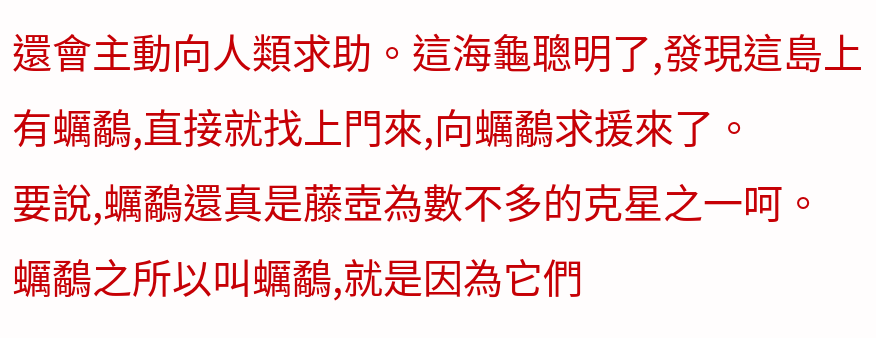還會主動向人類求助。這海龜聰明了,發現這島上有蠣鷸,直接就找上門來,向蠣鷸求援來了。
要說,蠣鷸還真是藤壺為數不多的克星之一呵。
蠣鷸之所以叫蠣鷸,就是因為它們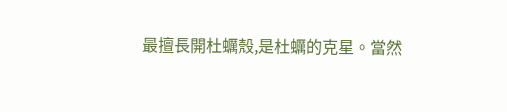最擅長開杜蠣殼,是杜蠣的克星。當然